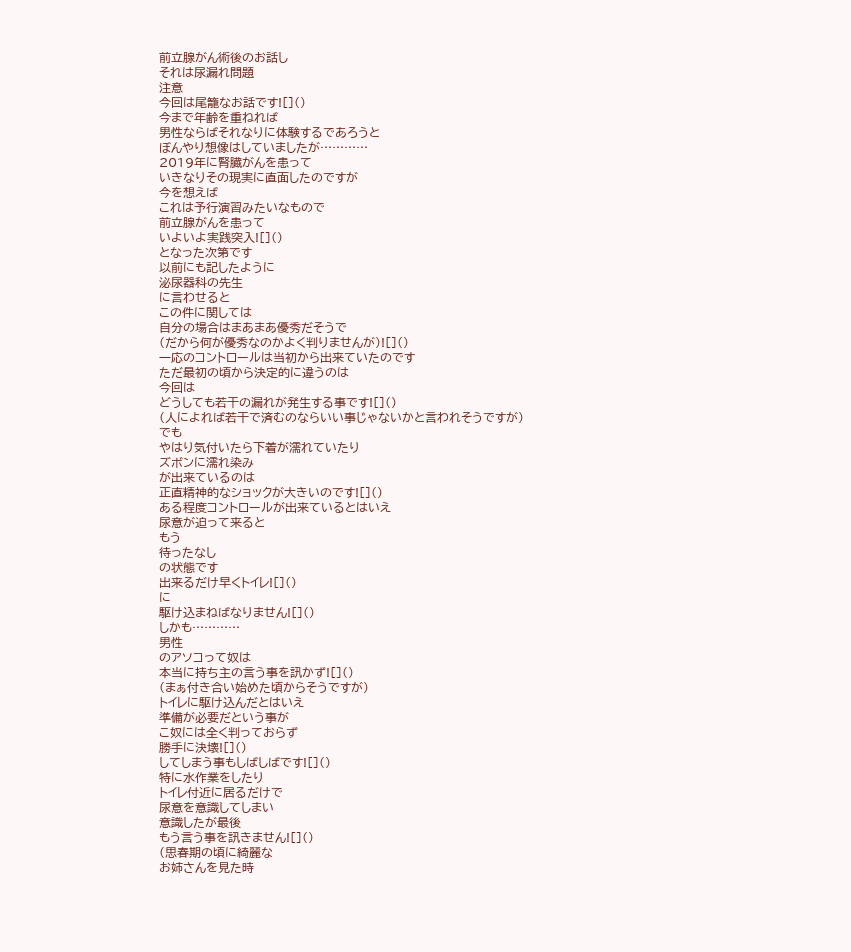前立腺がん術後のお話し
それは尿漏れ問題
注意
今回は尾籠なお話です![]()
今まで年齢を重ねれば
男性ならばそれなりに体験するであろうと
ぼんやり想像はしていましたが…………
2019年に腎臓がんを患って
いきなりその現実に直面したのですが
今を想えば
これは予行演習みたいなもので
前立腺がんを患って
いよいよ実践突入![]()
となった次第です
以前にも記したように
泌尿器科の先生
に言わせると
この件に関しては
自分の場合はまあまあ優秀だそうで
(だから何が優秀なのかよく判りませんが)![]()
一応のコントロールは当初から出来ていたのです
ただ最初の頃から決定的に違うのは
今回は
どうしても若干の漏れが発生する事です![]()
(人によれば若干で済むのならいい事じゃないかと言われそうですが)
でも
やはり気付いたら下着が濡れていたり
ズボンに濡れ染み
が出来ているのは
正直精神的なショックが大きいのです![]()
ある程度コントロールが出来ているとはいえ
尿意が迫って来ると
もう
待ったなし
の状態です
出来るだけ早くトイレ![]()
に
駆け込まねばなりません![]()
しかも…………
男性
のアソコって奴は
本当に持ち主の言う事を訊かず![]()
(まぁ付き合い始めた頃からそうですが)
トイレに駆け込んだとはいえ
準備が必要だという事が
こ奴には全く判っておらず
勝手に決壊![]()
してしまう事もしばしばです![]()
特に水作業をしたり
トイレ付近に居るだけで
尿意を意識してしまい
意識したが最後
もう言う事を訊きません![]()
(思春期の頃に綺麗な
お姉さんを見た時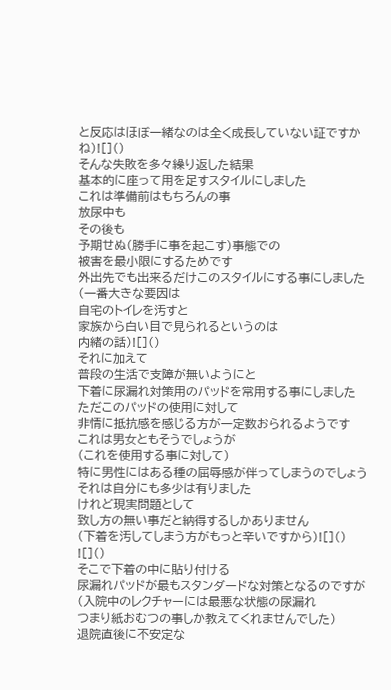と反応はほぼ一緒なのは全く成長していない証ですかね)![]()
そんな失敗を多々繰り返した結果
基本的に座って用を足すスタイルにしました
これは準備前はもちろんの事
放尿中も
その後も
予期せぬ(勝手に事を起こす)事態での
被害を最小限にするためです
外出先でも出来るだけこのスタイルにする事にしました
(一番大きな要因は
自宅のトイレを汚すと
家族から白い目で見られるというのは
内緒の話)![]()
それに加えて
普段の生活で支障が無いようにと
下着に尿漏れ対策用のパッドを常用する事にしました
ただこのパッドの使用に対して
非情に抵抗感を感じる方が一定数おられるようです
これは男女ともそうでしょうが
(これを使用する事に対して)
特に男性にはある種の屈辱感が伴ってしまうのでしょう
それは自分にも多少は有りました
けれど現実問題として
致し方の無い事だと納得するしかありません
(下着を汚してしまう方がもっと辛いですから)![]()
![]()
そこで下着の中に貼り付ける
尿漏れパッドが最もスタンダードな対策となるのですが
(入院中のレクチャーには最悪な状態の尿漏れ
つまり紙おむつの事しか教えてくれませんでした)
退院直後に不安定な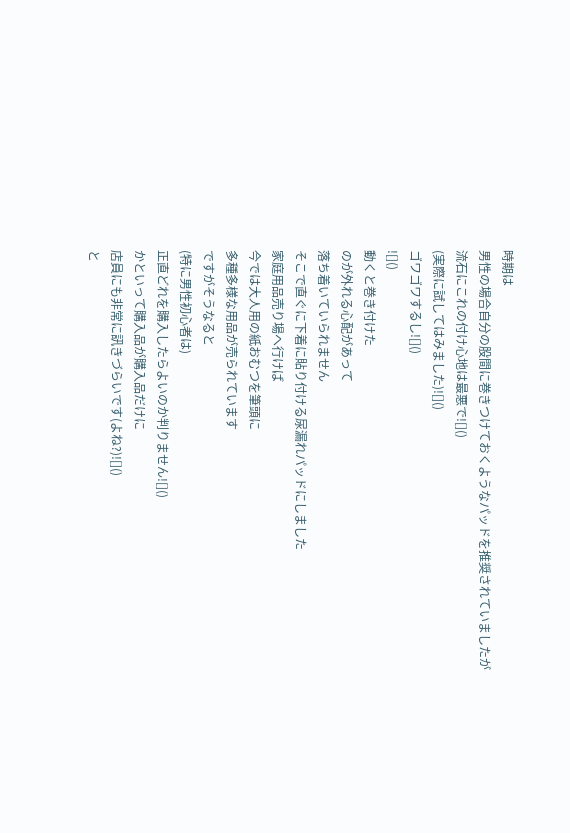時期は
男性の場合自分の股間に巻きつけておくようなパッドを推奨されていましたが
流石にこれの付け心地は最悪で![]()
(実際に試してはみました)![]()
ゴワゴワするし![]()
![]()
動くと巻き付けた
のが外れる心配があって
落ち着いていられません
そこで直ぐに下着に貼り付ける尿漏れパッドにしました
家庭用品売り場へ行けば
今では大人用の紙おむつを筆頭に
多種多様な用品が売られています
ですがそうなると
(特に男性初心者は)
正直どれを購入したらよいのか判りません![]()
かといって購入品が購入品だけに
店員にも非常に訊きづらいです(よね?)![]()
と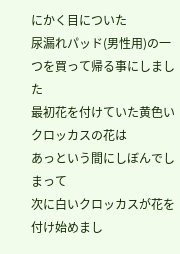にかく目についた
尿漏れパッド(男性用)の一つを買って帰る事にしました
最初花を付けていた黄色いクロッカスの花は
あっという間にしぼんでしまって
次に白いクロッカスが花を付け始めまし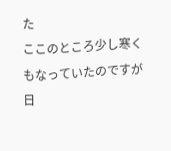た
ここのところ少し寒くもなっていたのですが
日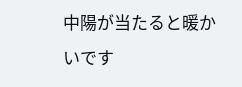中陽が当たると暖かいです